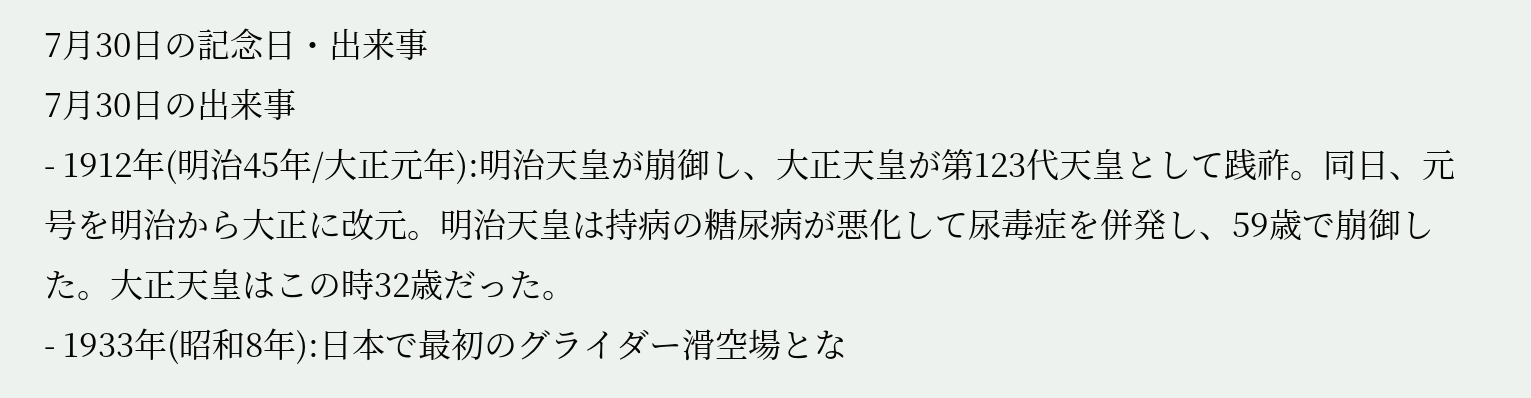7月30日の記念日・出来事
7月30日の出来事
- 1912年(明治45年/大正元年):明治天皇が崩御し、大正天皇が第123代天皇として践祚。同日、元号を明治から大正に改元。明治天皇は持病の糖尿病が悪化して尿毒症を併発し、59歳で崩御した。大正天皇はこの時32歳だった。
- 1933年(昭和8年):日本で最初のグライダー滑空場とな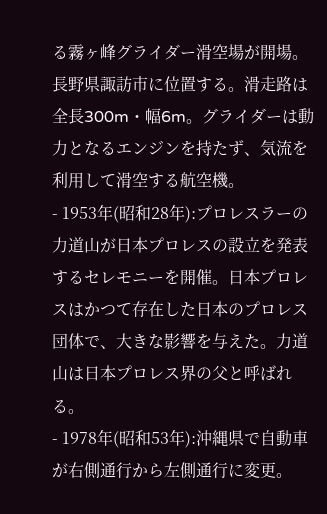る霧ヶ峰グライダー滑空場が開場。長野県諏訪市に位置する。滑走路は全長300m・幅6m。グライダーは動力となるエンジンを持たず、気流を利用して滑空する航空機。
- 1953年(昭和28年):プロレスラーの力道山が日本プロレスの設立を発表するセレモニーを開催。日本プロレスはかつて存在した日本のプロレス団体で、大きな影響を与えた。力道山は日本プロレス界の父と呼ばれる。
- 1978年(昭和53年):沖縄県で自動車が右側通行から左側通行に変更。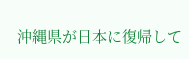沖縄県が日本に復帰して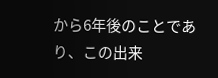から6年後のことであり、この出来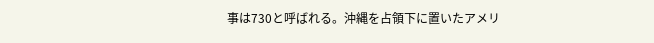事は730と呼ばれる。沖縄を占領下に置いたアメリ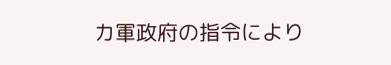カ軍政府の指令により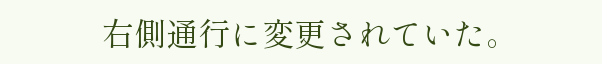右側通行に変更されていた。